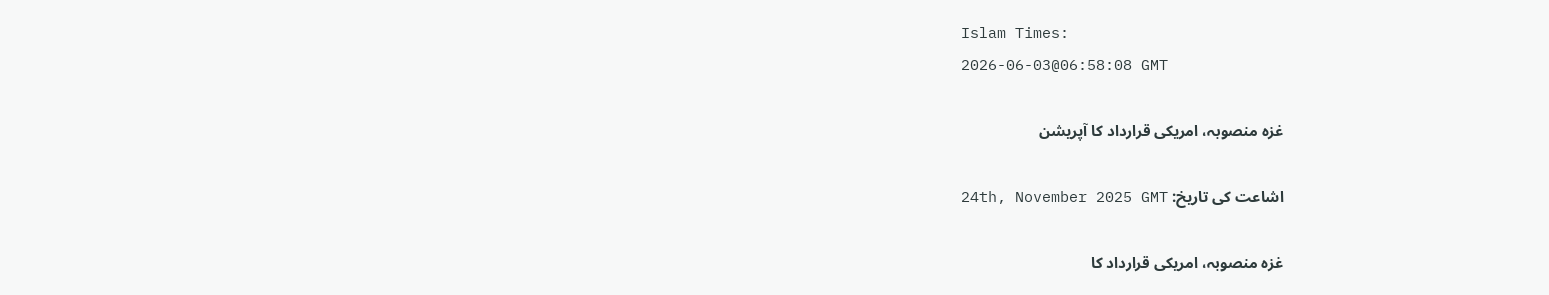Islam Times:
2026-06-03@06:58:08 GMT

غزہ منصوبہ، امریکی قرارداد کا آپریشن

اشاعت کی تاریخ: 24th, November 2025 GMT

غزہ منصوبہ، امریکی قرارداد کا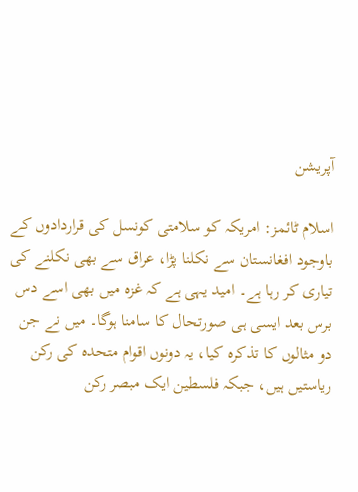آپریشن

اسلام ٹائمز: امریکہ کو سلامتی کونسل کی قراردادوں کے باوجود افغانستان سے نکلنا پڑا، عراق سے بھی نکلنے کی تیاری کر رہا ہے۔ امید یہی ہے کہ غزہ میں بھی اسے دس برس بعد ایسی ہی صورتحال کا سامنا ہوگا۔ میں نے جن دو مثالوں کا تذکرہ کیا، یہ دونوں اقوام متحدہ کی رکن ریاستیں ہیں، جبکہ فلسطین ایک مبصر رکن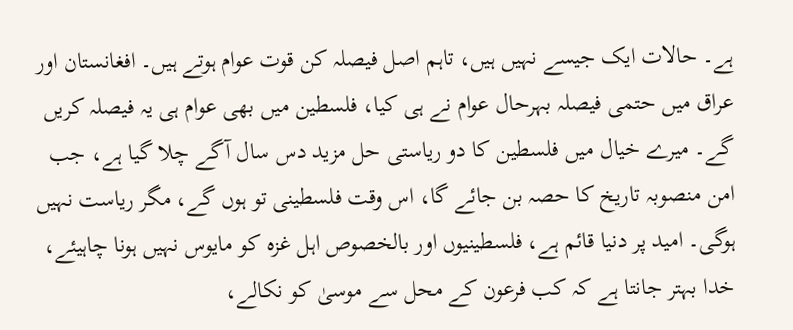ہے۔ حالات ایک جیسے نہیں ہیں، تاہم اصل فیصلہ کن قوت عوام ہوتے ہیں۔ افغانستان اور عراق میں حتمی فیصلہ بہرحال عوام نے ہی کیا، فلسطین میں بھی عوام ہی یہ فیصلہ کریں گے۔ میرے خیال میں فلسطین کا دو ریاستی حل مزید دس سال آگے چلا گیا ہے، جب امن منصوبہ تاریخ کا حصہ بن جائے گا، اس وقت فلسطینی تو ہوں گے، مگر ریاست نہیں ہوگی۔ امید پر دنیا قائم ہے، فلسطینیوں اور بالخصوص اہل غزہ کو مایوس نہیں ہونا چاہیئے، خدا بہتر جانتا ہے کہ کب فرعون کے محل سے موسیٰ کو نکالے،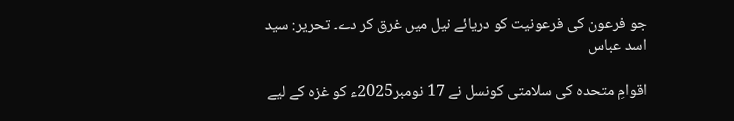جو فرعون کی فرعونیت کو دریائے نیل میں غرق کر دے۔ تحریر: سید اسد عباس

اقوامِ متحدہ کی سلامتی کونسل نے 17 نومبر2025ء کو غزہ کے لیے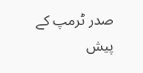صدر ٹرمپ کے پیش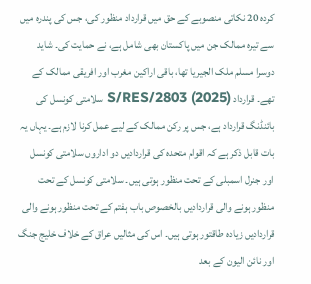کردہ 20 نکاتی منصوبے کے حق میں قرارداد منظور کی، جس کی پندرہ میں سے تیرہ ممالک جن میں پاکستان بھی شامل ہے، نے حمایت کی۔ شاید دوسرا مسلم ملک الجیریا تھا، باقی اراکین مغرب اور افریقی ممالک کے تھے۔ قرارداد S/RES/2803 (2025) سلامتی کونسل کی بائنڈنگ قرارداد ہے، جس پر رکن ممالک کے لیے عمل کرنا لازم ہے۔ یہاں یہ بات قابل ذکر ہے کہ اقوام متحدہ کی قراردادیں دو اداروں سلامتی کونسل اور جنرل اسمبلی کے تحت منظور ہوتی ہیں۔ سلامتی کونسل کے تحت منظور ہونے والی قراردادیں بالخصوص باب ہفتم کے تحت منظور ہونے والی قراردادیں زیادہ طاقتور ہوتی ہیں۔ اس کی مثالیں عراق کے خلاف خلیج جنگ اور نائن الیون کے بعد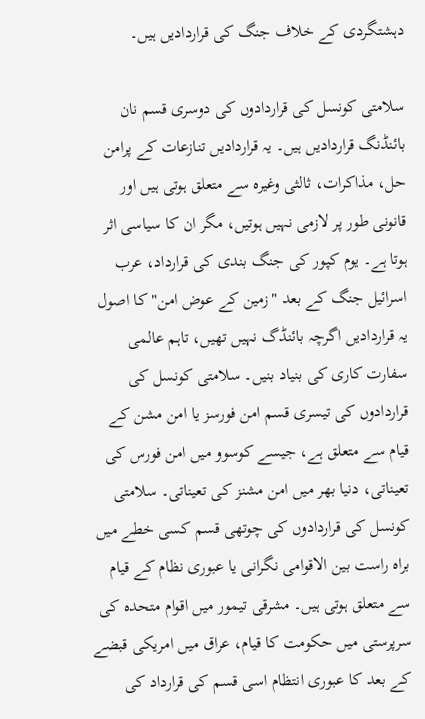دہشتگردی کے خلاف جنگ کی قراردادیں ہیں۔

سلامتی کونسل کی قراردادوں کی دوسری قسم نان بائنڈنگ قراردادیں ہیں۔ یہ قراردادیں تنازعات کے پرامن حل، مذاکرات، ثالثی وغیرہ سے متعلق ہوتی ہیں اور قانونی طور پر لازمی نہیں ہوتیں، مگر ان کا سیاسی اثر ہوتا ہے۔ یوم کپور کی جنگ بندی کی قرارداد، عرب اسرائیل جنگ کے بعد "زمین کے عوض امن" کا اصول یہ قراردادیں اگرچہ بائنڈگ نہیں تھیں، تاہم عالمی سفارت کاری کی بنیاد بنیں۔ سلامتی کونسل کی قراردادوں کی تیسری قسم امن فورسز یا امن مشن کے قیام سے متعلق ہے، جیسے کوسوو میں امن فورس کی تعیناتی، دنیا بھر میں امن مشنز کی تعیناتی۔ سلامتی کونسل کی قراردادوں کی چوتھی قسم کسی خطے میں براہ راست بین الاقوامی نگرانی یا عبوری نظام کے قیام سے متعلق ہوتی ہیں۔ مشرقی تیمور میں اقوام متحدہ کی سرپرستی میں حکومت کا قیام، عراق میں امریکی قبضے کے بعد کا عبوری انتظام اسی قسم کی قرارداد کی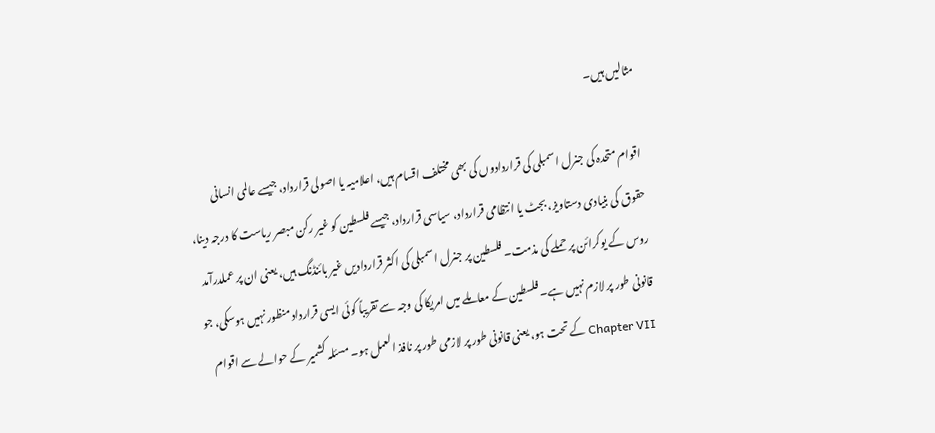مثالیں ہیں۔

اقوام متحدہ کی جنرل اسمبلی کی قراردادوں کی بھی مختلف اقسام ہیں، اعلامیہ یا اصولی قرارداد، جیسے عالمی انسانی حقوق کی بنیادی دستاویز، بجٹ یا انتظامی قرارداد، سیاسی قرارداد، جیسے فلسطین کو غیر رکن مبصر ریاست کا درجہ دینا، روس کے یوکرائن پر حملے کی مذمت۔ فلسطین پر جنرل اسمبلی کی اکثر قراردادیں غیر بائنڈنگ ہیں، یعنی ان پر عملدرآمد قانونی طور پر لازم نہیں ہے۔ فلسطین کے معاملے میں امریکا کی وجہ سے تقریباً کوئی ایسی قرارداد منظور نہیں ہوسکی، جو Chapter VII کے تحت ہو، یعنی قانونی طور پر لازمی طور پر نافذ العمل ہو۔ مسئلہ کشمیر کے حوالے سے اقوام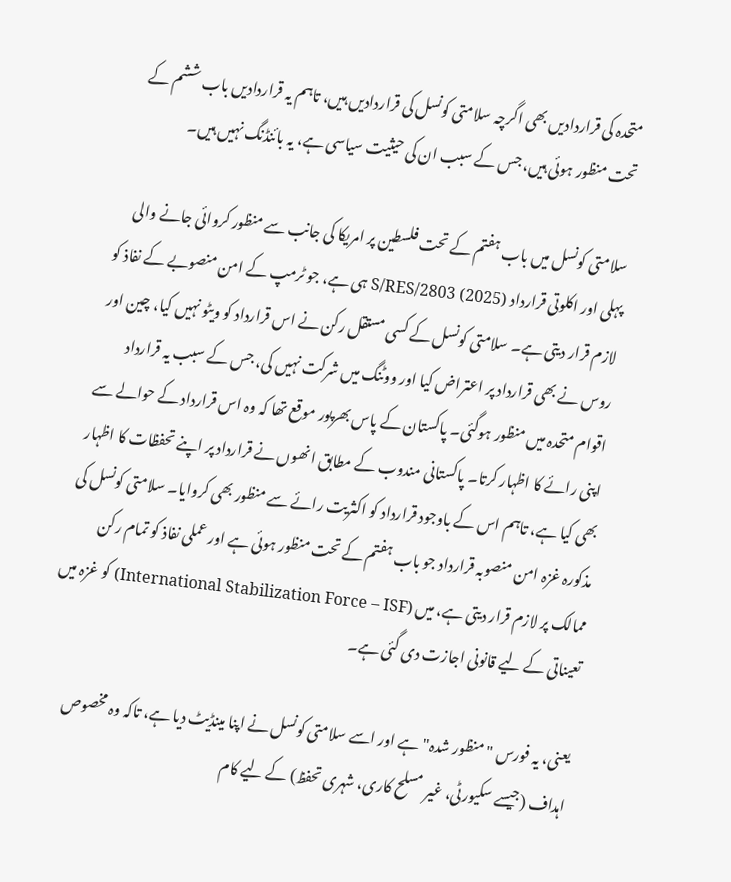متحدہ کی قراردادیں بھی اگرچہ سلامتی کونسل کی قراردادیں ہیں، تاہم یہ قراردادیں باب ششم کے تحت منظور ہوئی ہیں، جس کے سبب ان کی حیثیت سیاسی ہے، یہ بائنڈنگ نہیں ہیں۔

سلامتی کونسل میں باب ہفتم کے تحت فلسطین پر امریکا کی جانب سے منظور کروائی جانے والی پہلی اور اکلوتی قرارداد S/RES/2803 (2025) ہی ہے، جو ٹرمپ کے امن منصوبے کے نفاذ کو لازم قرار دیتی ہے۔ سلامتی کونسل کے کسی مستقل رکن نے اس قرارداد کو ویٹو نہیں کیا، چین اور روس نے بھی قرارداد پر اعتراض کیا اور ووٹنگ میں شرکت نہیں کی، جس کے سبب یہ قرارداد اقوام متحدہ میں منظور ہوگئی۔ پاکستان کے پاس بھرپور موقع تھا کہ وہ اس قرارداد کے حوالے سے اپنی رائے کا اظہار کرتا۔ پاکستانی مندوب کے مطابق انھوں نے قرارداد پر اپنے تحفظات کا اظہار بھی کیا ہے، تاہم اس کے باوجود قرارداد کو اکثریت رائے سے منظور بھی کروایا۔ سلامتی کونسل کی مذکورہ غزہ امن منصوبہ قرارداد جو باب ہفتم کے تحت منظور ہوئی ہے اور عملی نفاذ کو تمام رکن ممالک پر لازم قرار دیتی ہے، میں (International Stabilization Force – ISF) کو غزہ میں تعیناتی کے لیے قانونی اجازت دی گئی ہے۔

یعنی، یہ فورس "منظور شدہ" ہے اور اسے سلامتی کونسل نے اپنا مینڈیٹ دیا ہے، تاکہ وہ مخصوص اہداف (جیسے سکیورٹی، غیر مسلح کاری، شہری تحفظ) کے لیے کام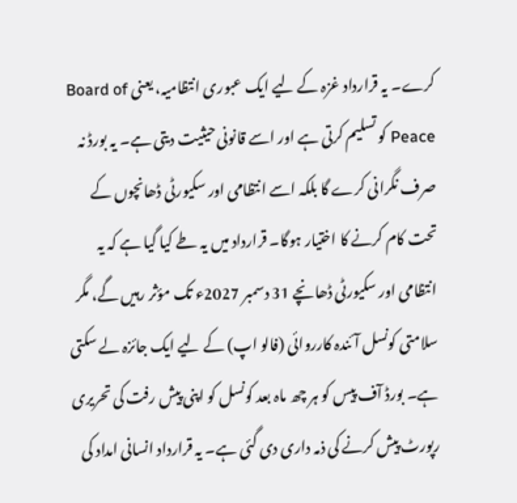کرے۔ یہ قرارداد غزہ کے لیے ایک عبوری انتظامیہ، یعنی Board of Peace کو تسلیم کرتی ہے اور اسے قانونی حیثیت دیتی ہے۔ یہ بورڈ نہ صرف نگرانی کرے گا بلکہ اسے انتظامی اور سکیورٹی ڈھانچوں کے تحت کام کرنے کا اختیار ہوگا۔ قرارداد میں یہ طے کیا گیا ہے کہ یہ انتظامی اور سکیورٹی ڈھانچے 31 دسمبر 2027ء تک مؤثر رہیں گے، مگر سلامتی کونسل آئندہ کارروائی (فالو اپ) کے لیے ایک جائزہ لے سکتی ہے۔ بورڈ آف پیس کو ہر چھ ماہ بعد کونسل کو اپنی پیش رفت کی تحریری رپورٹ پیش کرنے کی ذمہ داری دی گئی ہے۔ یہ قرارداد انسانی امداد کی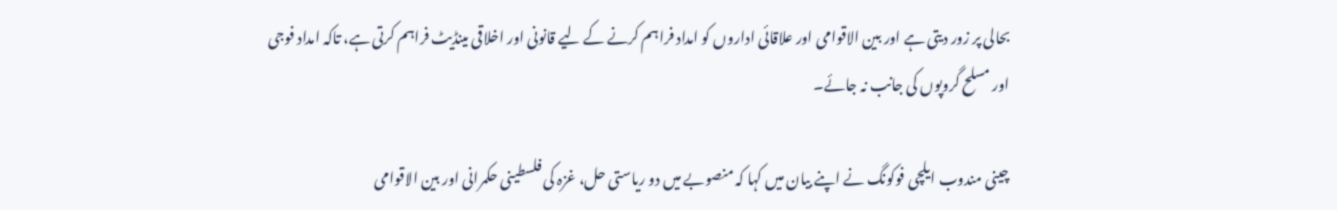بحالی پر زور دیتی ہے اور بین الاقوامی اور علاقائی اداروں کو امداد فراہم کرنے کے لیے قانونی اور اخلاقی مینڈیٹ فراہم کرتی ہے، تاکہ امداد فوجی اور مسلح گروپوں کی جانب نہ جائے۔

چینی مندوب ایلچی فوکونگ نے اپنے بیان میں کہا کہ منصوبے میں دو ریاستی حل، غزہ کی فلسطینی حکمرانی اور بین الاقوامی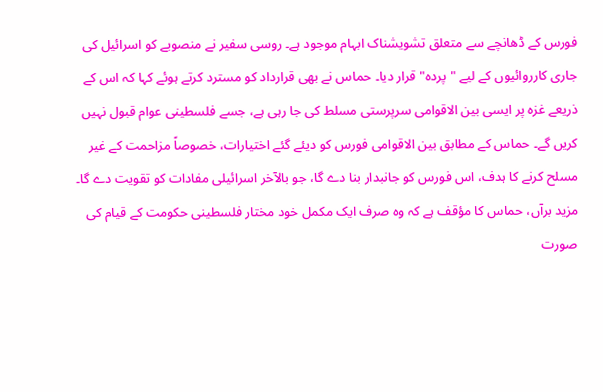فورس کے ڈھانچے سے متعلق تشویشناک ابہام موجود ہے۔ روسی سفیر نے منصوبے کو اسرائیل کی جاری کارروائیوں کے لیے "پردہ" قرار دیا۔ حماس نے بھی قرارداد کو مسترد کرتے ہوئے کہا کہ اس کے ذریعے غزہ پر ایسی بین الاقوامی سرپرستی مسلط کی جا رہی ہے، جسے فلسطینی عوام قبول نہیں کریں گے۔ حماس کے مطابق بین الاقوامی فورس کو دیئے گئے اختیارات، خصوصاً مزاحمت کے غیر مسلح کرنے کا ہدف، اس فورس کو جانبدار بنا دے گا، جو بالآخر اسرائیلی مفادات کو تقویت دے گا۔ مزید برآں، حماس کا مؤقف ہے کہ وہ صرف ایک مکمل خود مختار فلسطینی حکومت کے قیام کی صورت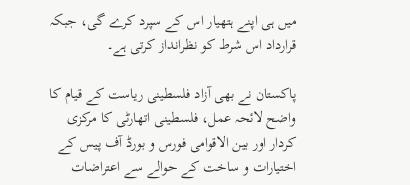میں ہی اپنے ہتھیار اس کے سپرد کرے گی، جبکہ قرارداد اس شرط کو نظرانداز کرتی ہے۔

پاکستان نے بھی آزاد فلسطینی ریاست کے قیام کا واضح لائحہ عمل، فلسطینی اتھارٹی کا مرکزی کردار اور بین الاقوامی فورس و بورڈ آف پیس کے اختیارات و ساخت کے حوالے سے اعتراضات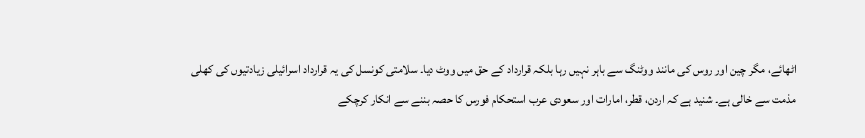اٹھائے، مگر چین اور روس کی مانند ووٹنگ سے باہر نہیں رہا بلکہ قرارداد کے حق میں ووٹ دیا۔ سلامتی کونسل کی یہ قرارداد اسرائیلی زیادتیوں کی کھلی مذمت سے خالی ہے۔ شنید ہے کہ اردن، قطر، امارات اور سعودی عرب استحکام فورس کا حصہ بننے سے انکار کرچکے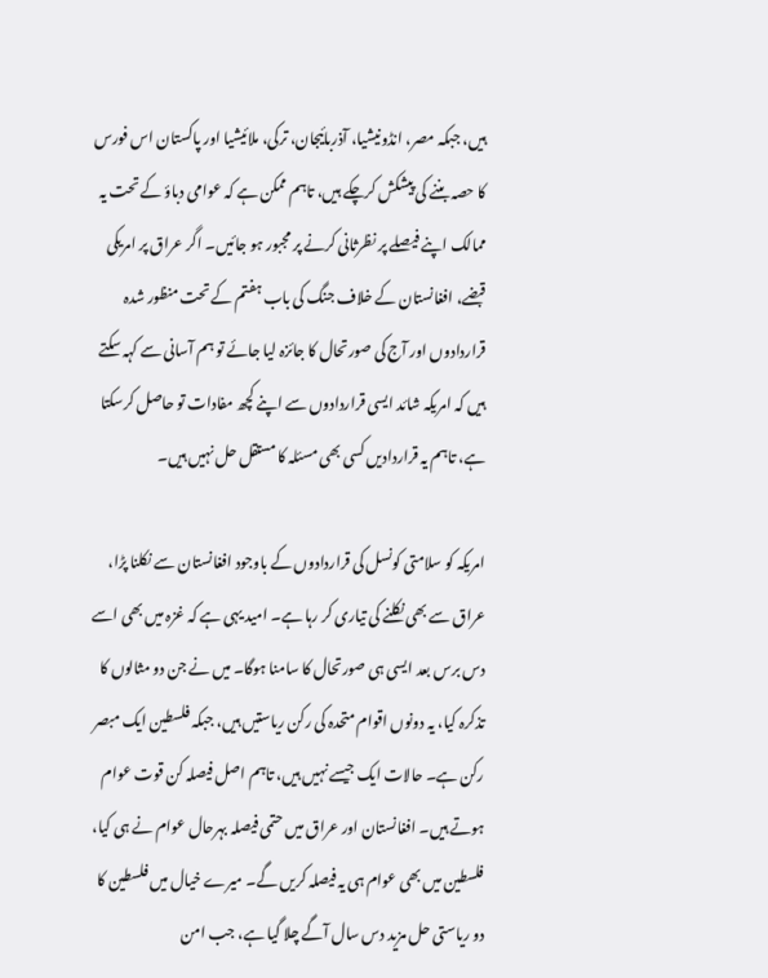ہیں، جبکہ مصر، انڈونیشیا، آذربائیجان، ترکی، ملائیشیا اور پاکستان اس فورس کا حصہ بننے کی پیشکش کرچکے ہیں، تاہم ممکن ہے کہ عوامی دباؤ کے تحت یہ ممالک اپنے فیصلے پر نظرثانی کرنے پر مجبور ہو جائیں۔ اگر عراق پر امریکی قبضے، افغانستان کے خلاف جنگ کی باب ہفتم کے تحت منظور شدہ قراردادوں اور آج کی صورتحال کا جائزہ لیا جائے تو ہم آسانی سے کہہ سکتے ہیں کہ امریکہ شائد ایسی قراردادوں سے اپنے کچھ مفادات تو حاصل کرسکتا ہے، تاہم یہ قراردادیں کسی بھی مسئلہ کا مستقل حل نہیں ہیں۔

امریکہ کو سلامتی کونسل کی قراردادوں کے باوجود افغانستان سے نکلنا پڑا، عراق سے بھی نکلنے کی تیاری کر رہا ہے۔ امید یہی ہے کہ غزہ میں بھی اسے دس برس بعد ایسی ہی صورتحال کا سامنا ہوگا۔ میں نے جن دو مثالوں کا تذکرہ کیا، یہ دونوں اقوام متحدہ کی رکن ریاستیں ہیں، جبکہ فلسطین ایک مبصر رکن ہے۔ حالات ایک جیسے نہیں ہیں، تاہم اصل فیصلہ کن قوت عوام ہوتے ہیں۔ افغانستان اور عراق میں حتمی فیصلہ بہرحال عوام نے ہی کیا، فلسطین میں بھی عوام ہی یہ فیصلہ کریں گے۔ میرے خیال میں فلسطین کا دو ریاستی حل مزید دس سال آگے چلا گیا ہے، جب امن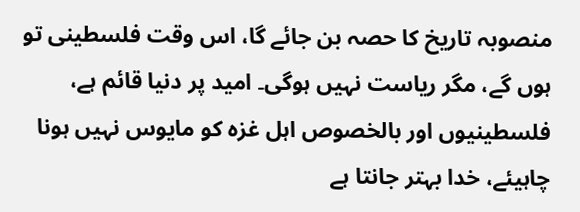منصوبہ تاریخ کا حصہ بن جائے گا، اس وقت فلسطینی تو ہوں گے، مگر ریاست نہیں ہوگی۔ امید پر دنیا قائم ہے، فلسطینیوں اور بالخصوص اہل غزہ کو مایوس نہیں ہونا چاہیئے، خدا بہتر جانتا ہے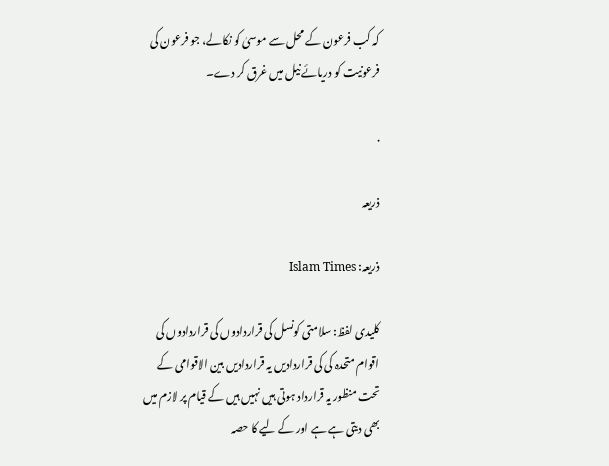کہ کب فرعون کے محل سے موسیٰ کو نکالے، جو فرعون کی فرعونیت کو دریائے نیل میں غرق کر دے۔

.

ذریعہ

ذریعہ: Islam Times

کلیدی لفظ: سلامتی کونسل کی قراردادوں کی قراردادوں کی اقوام متحدہ کی کی قراردادیں یہ قراردادیں بین الاقوامی کے تحت منظور یہ قرارداد ہوتی ہیں نہیں ہیں کے قیام پر لازم میں بھی دیتی ہے ہے اور کے لیے کا حصہ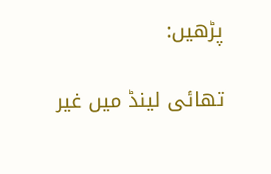پڑھیں:

تھائی لینڈ میں غیر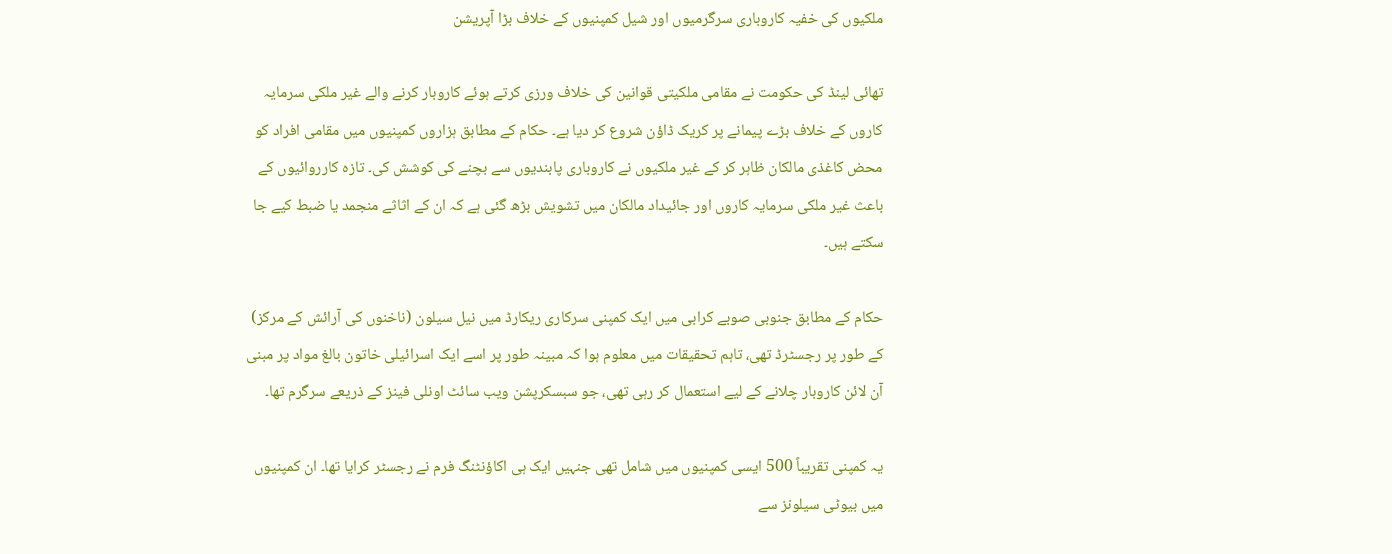ملکیوں کی خفیہ کاروباری سرگرمیوں اور شیل کمپنیوں کے خلاف بڑا آپریشن

تھائی لینڈ کی حکومت نے مقامی ملکیتی قوانین کی خلاف ورزی کرتے ہوئے کاروبار کرنے والے غیر ملکی سرمایہ کاروں کے خلاف بڑے پیمانے پر کریک ڈاؤن شروع کر دیا ہے۔ حکام کے مطابق ہزاروں کمپنیوں میں مقامی افراد کو محض کاغذی مالکان ظاہر کر کے غیر ملکیوں نے کاروباری پابندیوں سے بچنے کی کوشش کی۔ تازہ کارروائیوں کے باعث غیر ملکی سرمایہ کاروں اور جائیداد مالکان میں تشویش بڑھ گئی ہے کہ ان کے اثاثے منجمد یا ضبط کیے جا سکتے ہیں۔

حکام کے مطابق جنوبی صوبے کرابی میں ایک کمپنی سرکاری ریکارڈ میں نیل سیلون (ناخنوں کی آرائش کے مرکز) کے طور پر رجسٹرڈ تھی، تاہم تحقیقات میں معلوم ہوا کہ مبینہ طور پر اسے ایک اسرائیلی خاتون بالغ مواد پر مبنی آن لائن کاروبار چلانے کے لیے استعمال کر رہی تھی، جو سبسکرپشن ویب سائٹ اونلی فینز کے ذریعے سرگرم تھا۔

یہ کمپنی تقریباً 500 ایسی کمپنیوں میں شامل تھی جنہیں ایک ہی اکاؤنٹنگ فرم نے رجسٹر کرایا تھا۔ ان کمپنیوں میں بیوٹی سیلونز سے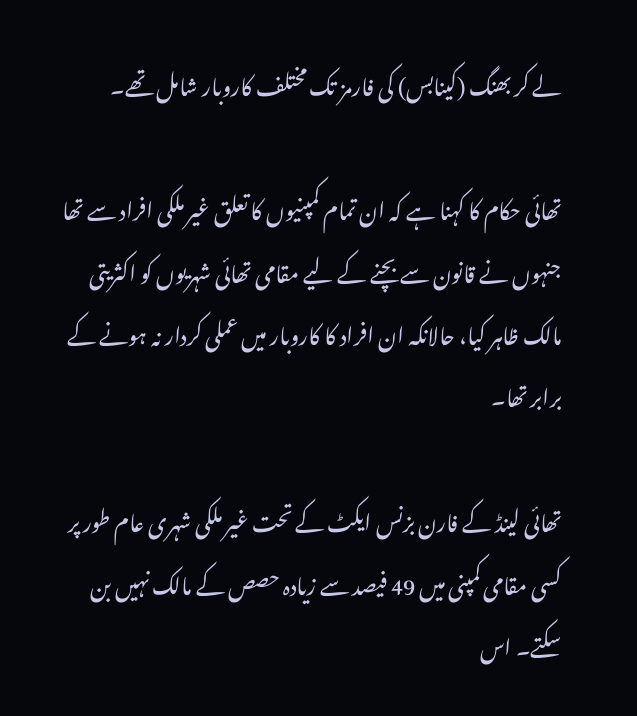لے کر بھنگ (کینابس) کی فارمز تک مختلف کاروبار شامل تھے۔

تھائی حکام کا کہنا ہے کہ ان تمام کمپنیوں کا تعلق غیر ملکی افراد سے تھا جنہوں نے قانون سے بچنے کے لیے مقامی تھائی شہریوں کو اکثریتی مالک ظاہر کیا، حالانکہ ان افراد کا کاروبار میں عملی کردار نہ ہونے کے برابر تھا۔

تھائی لینڈ کے فارن بزنس ایکٹ کے تحت غیر ملکی شہری عام طور پر کسی مقامی کمپنی میں 49 فیصد سے زیادہ حصص کے مالک نہیں بن سکتے۔ اس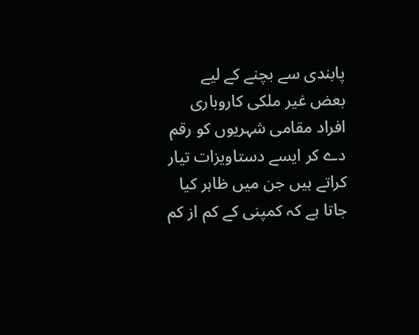پابندی سے بچنے کے لیے بعض غیر ملکی کاروباری افراد مقامی شہریوں کو رقم دے کر ایسے دستاویزات تیار کراتے ہیں جن میں ظاہر کیا جاتا ہے کہ کمپنی کے کم از کم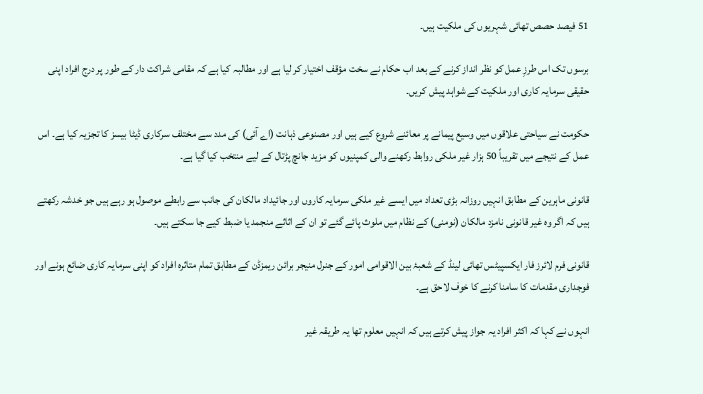51 فیصد حصص تھائی شہریوں کی ملکیت ہیں۔

برسوں تک اس طرزِ عمل کو نظر انداز کرنے کے بعد اب حکام نے سخت مؤقف اختیار کر لیا ہے اور مطالبہ کیا ہے کہ مقامی شراکت دار کے طور پر درج افراد اپنی حقیقی سرمایہ کاری اور ملکیت کے شواہد پیش کریں۔

حکومت نے سیاحتی علاقوں میں وسیع پیمانے پر معائنے شروع کیے ہیں اور مصنوعی ذہانت (اے آئی) کی مدد سے مختلف سرکاری ڈیٹا بیسز کا تجزیہ کیا ہے۔ اس عمل کے نتیجے میں تقریباً 50 ہزار غیر ملکی روابط رکھنے والی کمپنیوں کو مزید جانچ پڑتال کے لیے منتخب کیا گیا ہے۔

قانونی ماہرین کے مطابق انہیں روزانہ بڑی تعداد میں ایسے غیر ملکی سرمایہ کاروں اور جائیداد مالکان کی جانب سے رابطے موصول ہو رہے ہیں جو خدشہ رکھتے ہیں کہ اگر وہ غیر قانونی نامزد مالکان (نومنی) کے نظام میں ملوث پائے گئے تو ان کے اثاثے منجمد یا ضبط کیے جا سکتے ہیں۔

قانونی فرم لائرز فار ایکسپیٹس تھائی لینڈ کے شعبۂ بین الاقوامی امور کے جنرل منیجر برائن ریمزڈن کے مطابق تمام متاثرہ افراد کو اپنی سرمایہ کاری ضائع ہونے اور فوجداری مقدمات کا سامنا کرنے کا خوف لاحق ہے۔

انہوں نے کہا کہ اکثر افراد یہ جواز پیش کرتے ہیں کہ انہیں معلوم تھا یہ طریقہ غیر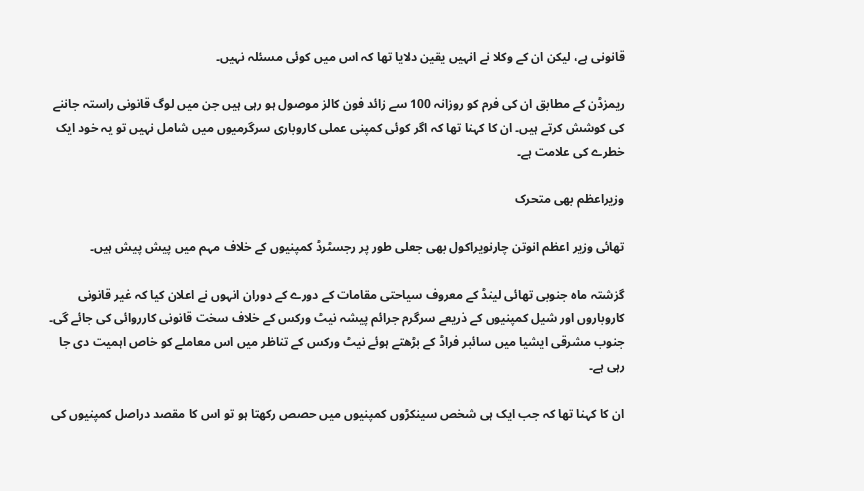قانونی ہے، لیکن ان کے وکلا نے انہیں یقین دلایا تھا کہ اس میں کوئی مسئلہ نہیں۔

ریمزڈن کے مطابق ان کی فرم کو روزانہ 100 سے زائد فون کالز موصول ہو رہی ہیں جن میں لوگ قانونی راستہ جاننے کی کوشش کرتے ہیں۔ ان کا کہنا تھا کہ اگر کوئی کمپنی عملی کاروباری سرگرمیوں میں شامل نہیں تو یہ خود ایک خطرے کی علامت ہے۔

وزیراعظم بھی متحرک

تھائی وزیر اعظم انوتن چارنویراکول بھی جعلی طور پر رجسٹرڈ کمپنیوں کے خلاف مہم میں پیش پیش ہیں۔

گزشتہ ماہ جنوبی تھائی لینڈ کے معروف سیاحتی مقامات کے دورے کے دوران انہوں نے اعلان کیا کہ غیر قانونی کاروباروں اور شیل کمپنیوں کے ذریعے سرگرم جرائم پیشہ نیٹ ورکس کے خلاف سخت قانونی کارروائی کی جائے گی۔ جنوب مشرقی ایشیا میں سائبر فراڈ کے بڑھتے ہوئے نیٹ ورکس کے تناظر میں اس معاملے کو خاص اہمیت دی جا رہی ہے۔

ان کا کہنا تھا کہ جب ایک ہی شخص سینکڑوں کمپنیوں میں حصص رکھتا ہو تو اس کا مقصد دراصل کمپنیوں کی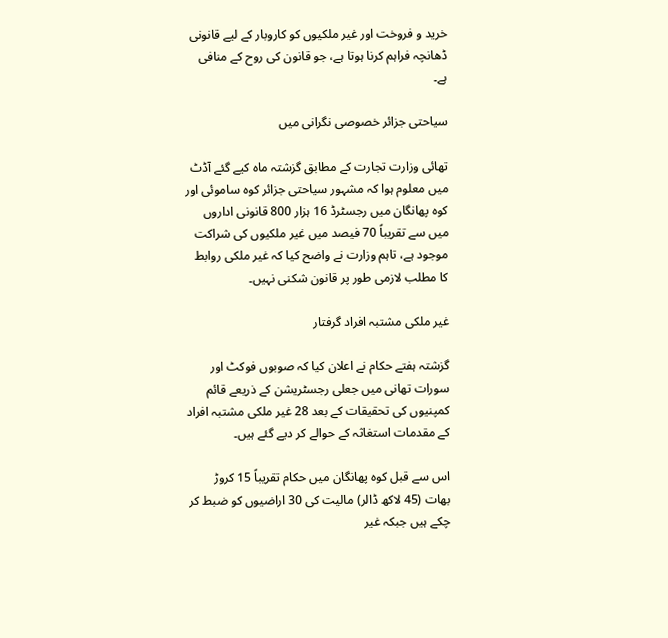خرید و فروخت اور غیر ملکیوں کو کاروبار کے لیے قانونی ڈھانچہ فراہم کرنا ہوتا ہے، جو قانون کی روح کے منافی ہے۔

سیاحتی جزائر خصوصی نگرانی میں

تھائی وزارت تجارت کے مطابق گزشتہ ماہ کیے گئے آڈٹ میں معلوم ہوا کہ مشہور سیاحتی جزائر کوہ ساموئی اور کوہ پھانگان میں رجسٹرڈ 16 ہزار 800 قانونی اداروں میں سے تقریباً 70 فیصد میں غیر ملکیوں کی شراکت موجود ہے، تاہم وزارت نے واضح کیا کہ غیر ملکی روابط کا مطلب لازمی طور پر قانون شکنی نہیں۔

غیر ملکی مشتبہ افراد گرفتار

گزشتہ ہفتے حکام نے اعلان کیا کہ صوبوں فوکٹ اور سورات تھانی میں جعلی رجسٹریشن کے ذریعے قائم کمپنیوں کی تحقیقات کے بعد 28 غیر ملکی مشتبہ افراد کے مقدمات استغاثہ کے حوالے کر دیے گئے ہیں۔

اس سے قبل کوہ پھانگان میں حکام تقریباً 15 کروڑ بھات (45 لاکھ ڈالر) مالیت کی 30 اراضیوں کو ضبط کر چکے ہیں جبکہ غیر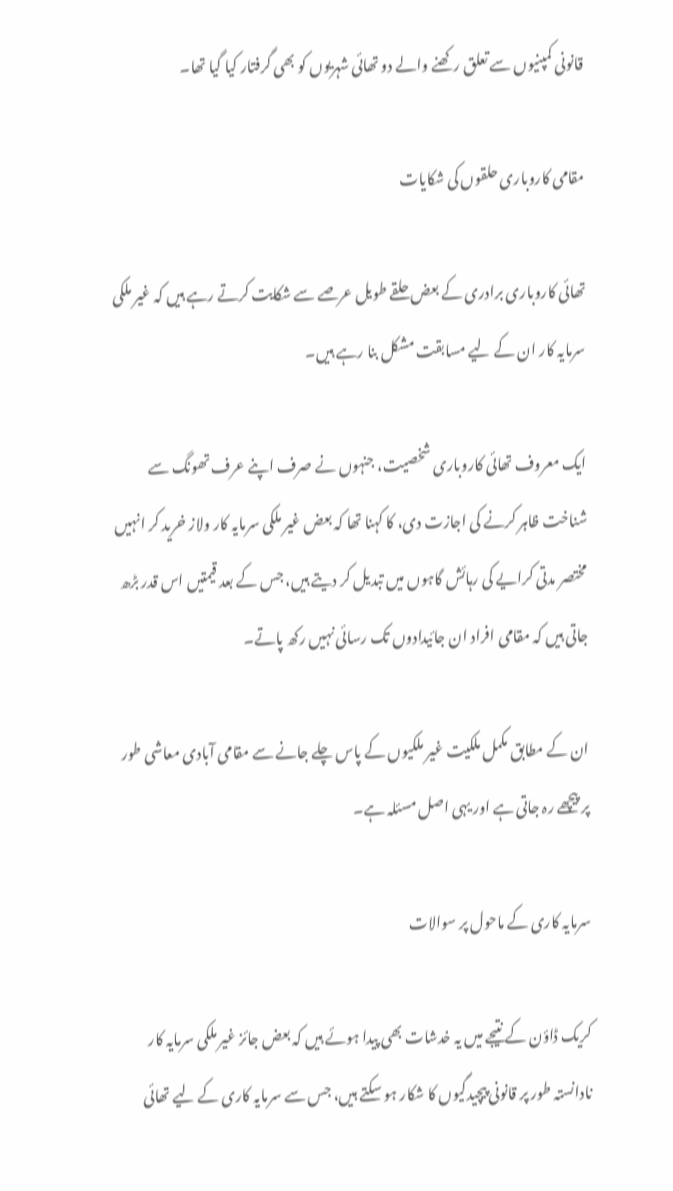قانونی کمپنیوں سے تعلق رکھنے والے دو تھائی شہریوں کو بھی گرفتار کیا گیا تھا۔

مقامی کاروباری حلقوں کی شکایات

تھائی کاروباری برادری کے بعض حلقے طویل عرصے سے شکایت کرتے رہے ہیں کہ غیر ملکی سرمایہ کار ان کے لیے مسابقت مشکل بنا رہے ہیں۔

ایک معروف تھائی کاروباری شخصیت، جنہوں نے صرف اپنے عرف تھونگ سے شناخت ظاہر کرنے کی اجازت دی، کا کہنا تھا کہ بعض غیر ملکی سرمایہ کار ولاز خرید کر انہیں مختصر مدتی کرایے کی رہائش گاہوں میں تبدیل کر دیتے ہیں، جس کے بعد قیمتیں اس قدر بڑھ جاتی ہیں کہ مقامی افراد ان جائیدادوں تک رسائی نہیں رکھ پاتے۔

ان کے مطابق مکمل ملکیت غیر ملکیوں کے پاس چلے جانے سے مقامی آبادی معاشی طور پر پیچھے رہ جاتی ہے اور یہی اصل مسئلہ ہے۔

سرمایہ کاری کے ماحول پر سوالات

کریک ڈاؤن کے نتیجے میں یہ خدشات بھی پیدا ہوئے ہیں کہ بعض جائز غیر ملکی سرمایہ کار نادانستہ طور پر قانونی پیچیدگیوں کا شکار ہو سکتے ہیں، جس سے سرمایہ کاری کے لیے تھائی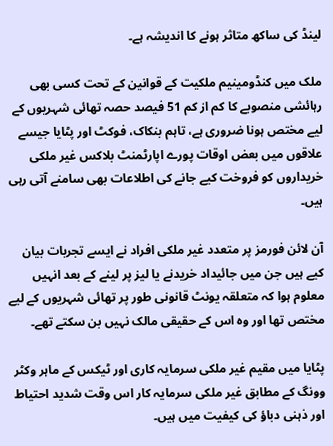لینڈ کی ساکھ متاثر ہونے کا اندیشہ ہے۔

ملک میں کنڈومینیم ملکیت کے قوانین کے تحت کسی بھی رہائشی منصوبے کا کم از کم 51 فیصد حصہ تھائی شہریوں کے لیے مختص ہونا ضروری ہے، تاہم بنکاک، فوکٹ اور پٹایا جیسے علاقوں میں بعض اوقات پورے اپارٹمنٹ بلاکس غیر ملکی خریداروں کو فروخت کیے جانے کی اطلاعات بھی سامنے آتی رہی ہیں۔

آن لائن فورمز پر متعدد غیر ملکی افراد نے ایسے تجربات بیان کیے ہیں جن میں جائیداد خریدنے یا لیز پر لینے کے بعد انہیں معلوم ہوا کہ متعلقہ یونٹ قانونی طور پر تھائی شہریوں کے لیے مختص تھا اور وہ اس کے حقیقی مالک نہیں بن سکتے تھے۔

پٹایا میں مقیم غیر ملکی سرمایہ کاری اور ٹیکس کے ماہر وکٹر وونگ کے مطابق غیر ملکی سرمایہ کار اس وقت شدید احتیاط اور ذہنی دباؤ کی کیفیت میں ہیں۔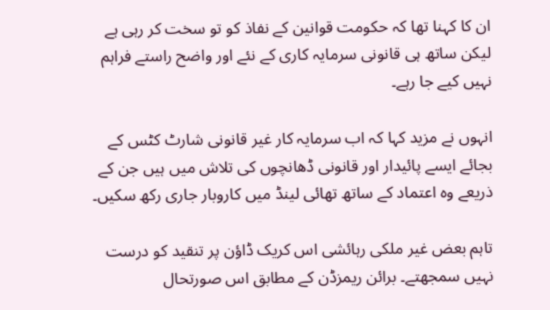ان کا کہنا تھا کہ حکومت قوانین کے نفاذ کو تو سخت کر رہی ہے لیکن ساتھ ہی قانونی سرمایہ کاری کے نئے اور واضح راستے فراہم نہیں کیے جا رہے۔

انہوں نے مزید کہا کہ اب سرمایہ کار غیر قانونی شارٹ کٹس کے بجائے ایسے پائیدار اور قانونی ڈھانچوں کی تلاش میں ہیں جن کے ذریعے وہ اعتماد کے ساتھ تھائی لینڈ میں کاروبار جاری رکھ سکیں۔

تاہم بعض غیر ملکی رہائشی اس کریک ڈاؤن پر تنقید کو درست نہیں سمجھتے۔ برائن ریمزڈن کے مطابق اس صورتحال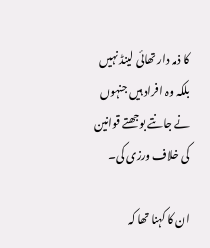کا ذمہ دار تھائی لینڈ نہیں بلکہ وہ افراد ہیں جنہوں نے جانتے بوجھتے قوانین کی خلاف ورزی کی۔

ان کا کہنا تھا کہ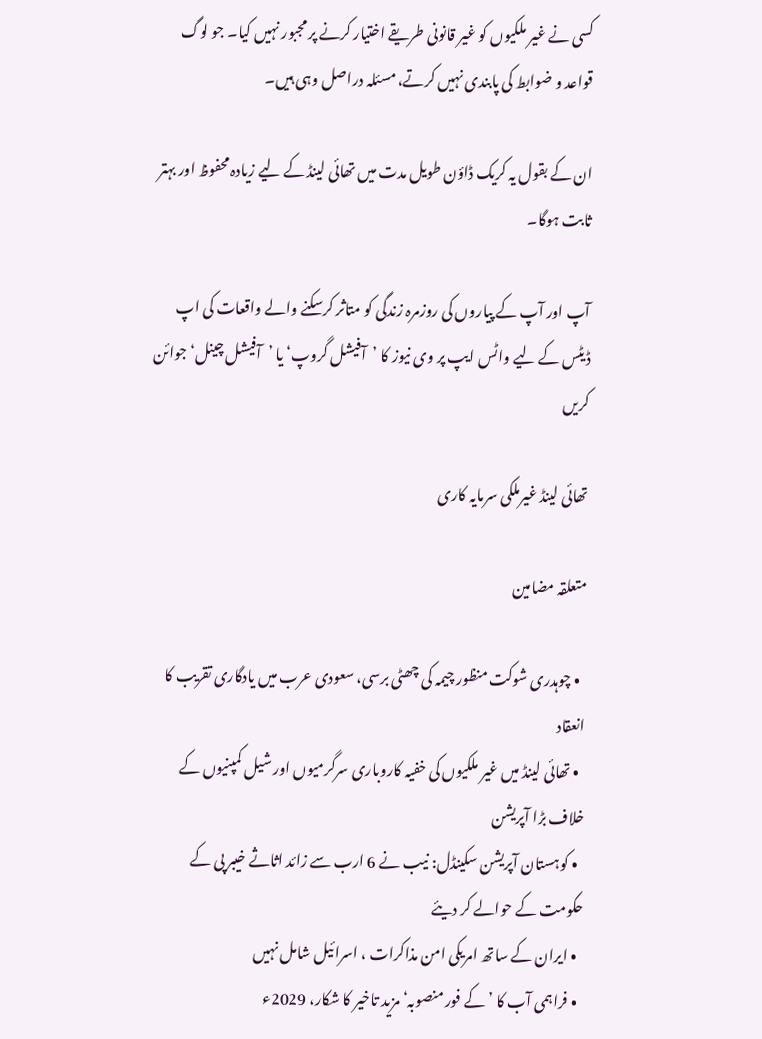کسی نے غیر ملکیوں کو غیر قانونی طریقے اختیار کرنے پر مجبور نہیں کیا۔ جو لوگ قواعد و ضوابط کی پابندی نہیں کرتے، مسئلہ دراصل وہی ہیں۔

ان کے بقول یہ کریک ڈاؤن طویل مدت میں تھائی لینڈ کے لیے زیادہ محفوظ اور بہتر ثابت ہوگا۔

آپ اور آپ کے پیاروں کی روزمرہ زندگی کو متاثر کرسکنے والے واقعات کی اپ ڈیٹس کے لیے واٹس ایپ پر وی نیوز کا ’آفیشل گروپ‘ یا ’آفیشل چینل‘ جوائن کریں

تھائی لینڈ غیرملکی سرمایہ کاری

متعلقہ مضامین

  • چوہدری شوکت منظور چیمہ کی چھٹی برسی، سعودی عرب میں یادگاری تقریب کا انعقاد
  • تھائی لینڈ میں غیر ملکیوں کی خفیہ کاروباری سرگرمیوں اور شیل کمپنیوں کے خلاف بڑا آپریشن
  • کوہستان آپریشن سکینڈل: نیب نے 6 ارب سے زائد اثاثے خیبر پی کے حکومت کے حوالے کر دیئے
  • ایران کے ساتھ امریکی امن مذاکرات ، اسرائیل شامل نہیں
  • فراہمی آب کا ’کے فور منصوبہ‘ مزید تاخیر کا شکار، 2029ء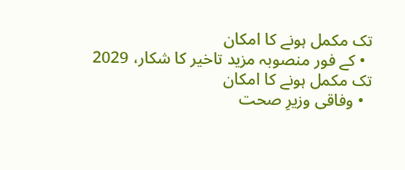تک مکمل ہونے کا امکان
  • کے فور منصوبہ مزید تاخیر کا شکار، 2029 تک مکمل ہونے کا امکان
  • وفاقی وزیرِ صحت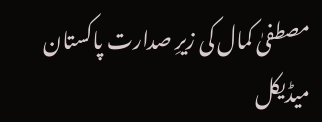مصطفیٰ کمال کی زیرِ صدارت پاکستان میڈیکل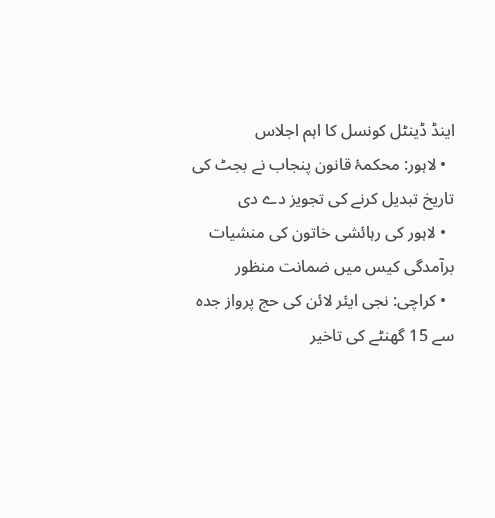اینڈ ڈینٹل کونسل کا اہم اجلاس
  • لاہور: محکمۂ قانون پنجاب نے بجٹ کی تاریخ تبدیل کرنے کی تجویز دے دی
  • لاہور کی رہائشی خاتون کی منشیات برآمدگی کیس میں ضمانت منظور
  • کراچی: نجی ایئر لائن کی حج پرواز جدہ سے 15 گھنٹے کی تاخیر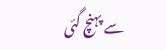سے پہنچ گئی